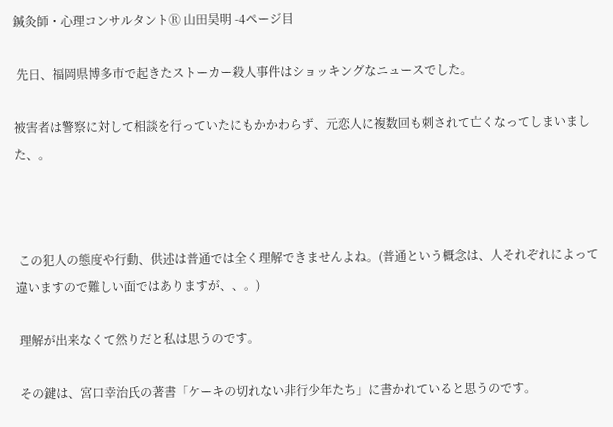鍼灸師・心理コンサルタントⓇ 山田昊明 -4ページ目

 先日、福岡県博多市で起きたストーカー殺人事件はショッキングなニュースでした。

被害者は警察に対して相談を行っていたにもかかわらず、元恋人に複数回も刺されて亡くなってしまいました、。



 この犯人の態度や行動、供述は普通では全く理解できませんよね。(普通という概念は、人それぞれによって違いますので難しい面ではありますが、、。)

 理解が出来なくて然りだと私は思うのです。

 その鍵は、宮口幸治氏の著書「ケーキの切れない非行少年たち」に書かれていると思うのです。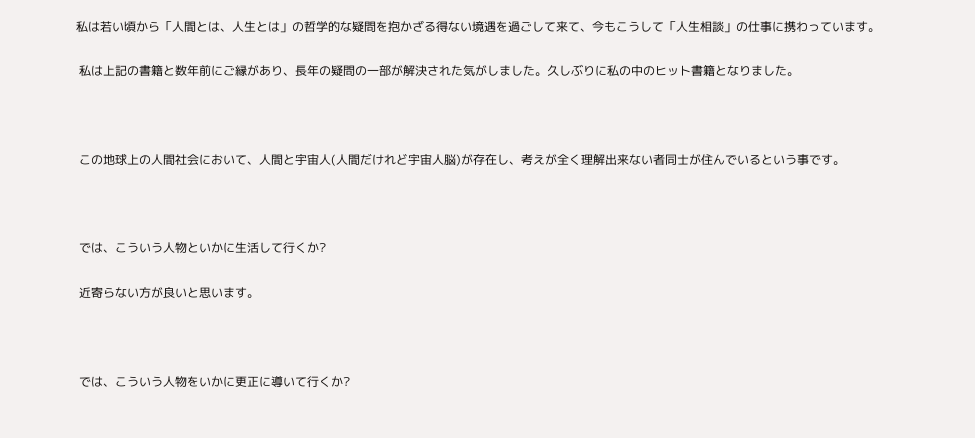私は若い頃から「人間とは、人生とは」の哲学的な疑問を抱かざる得ない境遇を過ごして来て、今もこうして「人生相談」の仕事に携わっています。

 私は上記の書籍と数年前にご縁があり、長年の疑問の一部が解決された気がしました。久しぶりに私の中のヒット書籍となりました。



 この地球上の人間社会において、人間と宇宙人(人間だけれど宇宙人脳)が存在し、考えが全く理解出来ない者同士が住んでいるという事です。



 では、こういう人物といかに生活して行くか?

 近寄らない方が良いと思います。



 では、こういう人物をいかに更正に導いて行くか?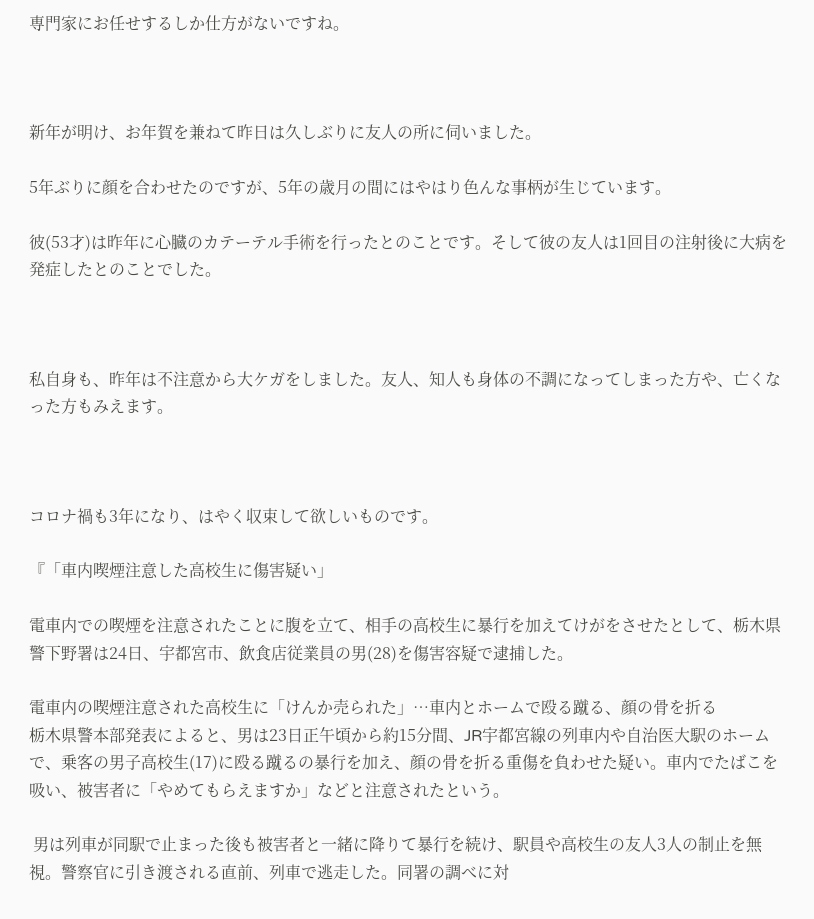専門家にお任せするしか仕方がないですね。



新年が明け、お年賀を兼ねて昨日は久しぶりに友人の所に伺いました。

5年ぶりに顔を合わせたのですが、5年の歳月の間にはやはり色んな事柄が生じています。

彼(53才)は昨年に心臓のカテーテル手術を行ったとのことです。そして彼の友人は1回目の注射後に大病を発症したとのことでした。



私自身も、昨年は不注意から大ケガをしました。友人、知人も身体の不調になってしまった方や、亡くなった方もみえます。



コロナ禍も3年になり、はやく収束して欲しいものです。

『「車内喫煙注意した高校生に傷害疑い」

電車内での喫煙を注意されたことに腹を立て、相手の高校生に暴行を加えてけがをさせたとして、栃木県警下野署は24日、宇都宮市、飲食店従業員の男(28)を傷害容疑で逮捕した。

電車内の喫煙注意された高校生に「けんか売られた」…車内とホームで殴る蹴る、顔の骨を折る
栃木県警本部発表によると、男は23日正午頃から約15分間、JR宇都宮線の列車内や自治医大駅のホームで、乗客の男子高校生(17)に殴る蹴るの暴行を加え、顔の骨を折る重傷を負わせた疑い。車内でたばこを吸い、被害者に「やめてもらえますか」などと注意されたという。

 男は列車が同駅で止まった後も被害者と一緒に降りて暴行を続け、駅員や高校生の友人3人の制止を無視。警察官に引き渡される直前、列車で逃走した。同署の調べに対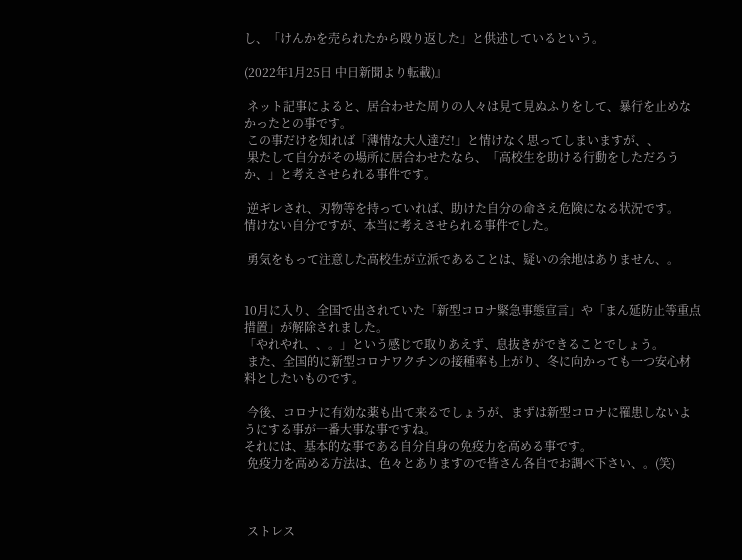し、「けんかを売られたから殴り返した」と供述しているという。

(2022年1月25日 中日新聞より転載)』

 ネット記事によると、居合わせた周りの人々は見て見ぬふりをして、暴行を止めなかったとの事です。
 この事だけを知れば「薄情な大人達だ!」と情けなく思ってしまいますが、、
 果たして自分がその場所に居合わせたなら、「高校生を助ける行動をしただろうか、」と考えさせられる事件です。

 逆ギレされ、刃物等を持っていれば、助けた自分の命さえ危険になる状況です。
情けない自分ですが、本当に考えさせられる事件でした。

 勇気をもって注意した高校生が立派であることは、疑いの余地はありません、。


10月に入り、全国で出されていた「新型コロナ緊急事態宣言」や「まん延防止等重点措置」が解除されました。
「やれやれ、、。」という感じで取りあえず、息抜きができることでしょう。
 また、全国的に新型コロナワクチンの接種率も上がり、冬に向かっても一つ安心材料としたいものです。

 今後、コロナに有効な薬も出て来るでしょうが、まずは新型コロナに罹患しないようにする事が一番大事な事ですね。
それには、基本的な事である自分自身の免疫力を高める事です。
 免疫力を高める方法は、色々とありますので皆さん各自でお調べ下さい、。(笑)



 ストレス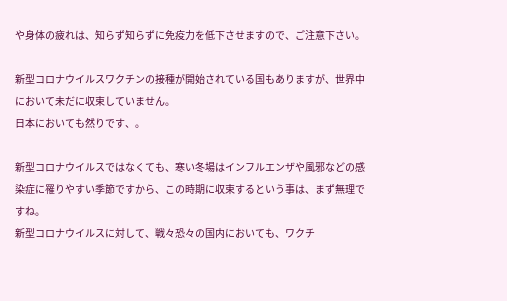や身体の疲れは、知らず知らずに免疫力を低下させますので、ご注意下さい。

新型コロナウイルスワクチンの接種が開始されている国もありますが、世界中において未だに収束していません。
日本においても然りです、。

新型コロナウイルスではなくても、寒い冬場はインフルエンザや風邪などの感染症に罹りやすい季節ですから、この時期に収束するという事は、まず無理ですね。
新型コロナウイルスに対して、戦々恐々の国内においても、ワクチ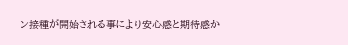ン接種が開始される事により安心感と期待感か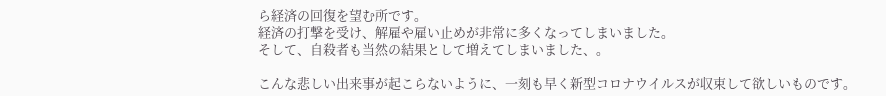ら経済の回復を望む所です。
経済の打撃を受け、解雇や雇い止めが非常に多くなってしまいました。
そして、自殺者も当然の結果として増えてしまいました、。

こんな悲しい出来事が起こらないように、一刻も早く新型コロナウイルスが収束して欲しいものです。